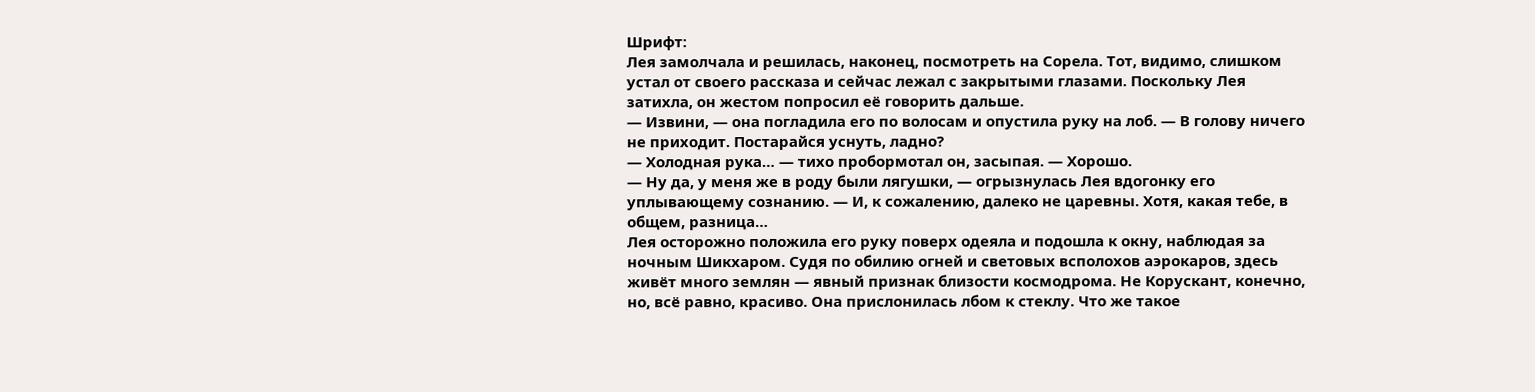Шрифт:
Лея замолчала и решилась, наконец, посмотреть на Сорела. Тот, видимо, слишком устал от своего рассказа и сейчас лежал с закрытыми глазами. Поскольку Лея затихла, он жестом попросил её говорить дальше.
— Извини, — она погладила его по волосам и опустила руку на лоб. — В голову ничего не приходит. Постарайся уснуть, ладно?
— Холодная рука… — тихо пробормотал он, засыпая. — Хорошо.
— Ну да, у меня же в роду были лягушки, — огрызнулась Лея вдогонку его уплывающему сознанию. — И, к сожалению, далеко не царевны. Хотя, какая тебе, в общем, разница…
Лея осторожно положила его руку поверх одеяла и подошла к окну, наблюдая за ночным Шикхаром. Судя по обилию огней и световых всполохов аэрокаров, здесь живёт много землян — явный признак близости космодрома. Не Корускант, конечно, но, всё равно, красиво. Она прислонилась лбом к стеклу. Что же такое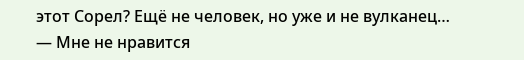этот Сорел? Ещё не человек, но уже и не вулканец…
— Мне не нравится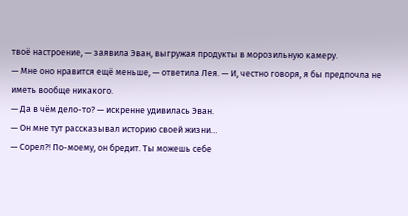твоё настроение, — заявила Эван, выгружая продукты в морозильную камеру.
— Мне оно нравится ещё меньше, — ответила Лея. — И, честно говоря, я бы предпочла не иметь вообще никакого.
— Да в чём дело-то? — искренне удивилась Эван.
— Он мне тут рассказывал историю своей жизни…
— Сорел?! По-моему, он бредит. Ты можешь себе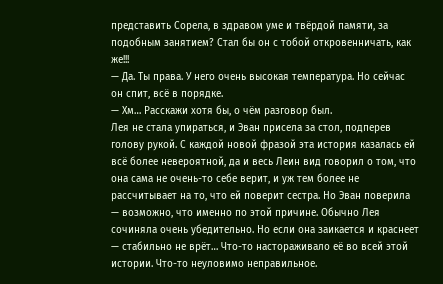представить Сорела, в здравом уме и твёрдой памяти, за подобным занятием? Стал бы он с тобой откровенничать, как же!!!
— Да. Ты права. У него очень высокая температура. Но сейчас он спит, всё в порядке.
— Хм… Расскажи хотя бы, о чём разговор был.
Лея не стала упираться, и Эван присела за стол, подперев голову рукой. С каждой новой фразой эта история казалась ей всё более невероятной, да и весь Леин вид говорил о том, что она сама не очень-то себе верит, и уж тем более не рассчитывает на то, что ей поверит сестра. Но Эван поверила — возможно, что именно по этой причине. Обычно Лея сочиняла очень убедительно. Но если она заикается и краснеет — стабильно не врёт… Что-то настораживало её во всей этой истории. Что-то неуловимо неправильное.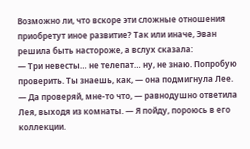Возможно ли, что вскоре эти сложные отношения приобретут иное развитие? Так или иначе, Эван решила быть настороже, а вслух сказала:
— Три невесты… не телепат… ну, не знаю. Попробую проверить. Ты знаешь, как, — она подмигнула Лее.
— Да проверяй, мне-то что, — равнодушно ответила Лея, выходя из комнаты. — Я пойду, пороюсь в его коллекции.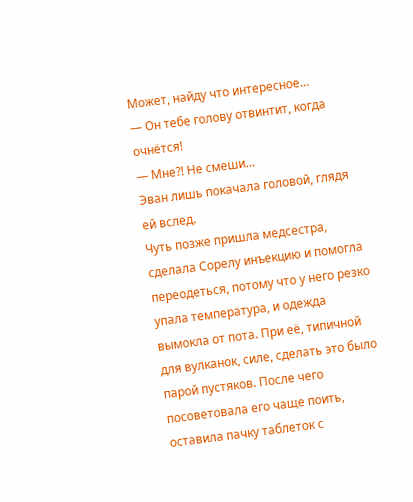Может, найду что интересное…
— Он тебе голову отвинтит, когда очнётся!
— Мне?! Не смеши…
Эван лишь покачала головой, глядя ей вслед.
Чуть позже пришла медсестра, сделала Сорелу инъекцию и помогла переодеться, потому что у него резко упала температура, и одежда вымокла от пота. При её, типичной для вулканок, силе, сделать это было парой пустяков. После чего посоветовала его чаще поить, оставила пачку таблеток с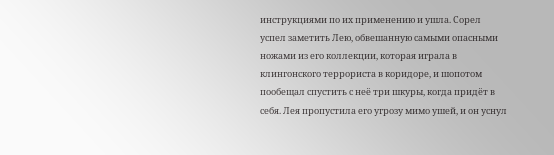инструкциями по их применению и ушла. Сорел успел заметить Лею, обвешанную самыми опасными ножами из его коллекции, которая играла в клингонского террориста в коридоре, и шопотом пообещал спустить с неё три шкуры, когда придёт в себя. Лея пропустила его угрозу мимо ушей, и он уснул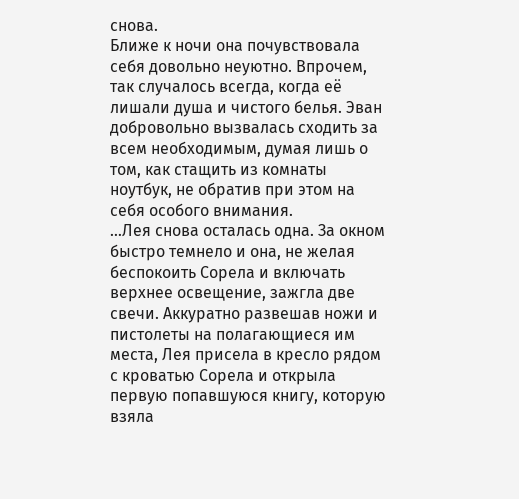снова.
Ближе к ночи она почувствовала себя довольно неуютно. Впрочем, так случалось всегда, когда её лишали душа и чистого белья. Эван добровольно вызвалась сходить за всем необходимым, думая лишь о том, как стащить из комнаты ноутбук, не обратив при этом на себя особого внимания.
…Лея снова осталась одна. За окном быстро темнело и она, не желая беспокоить Сорела и включать верхнее освещение, зажгла две свечи. Аккуратно развешав ножи и пистолеты на полагающиеся им места, Лея присела в кресло рядом с кроватью Сорела и открыла первую попавшуюся книгу, которую взяла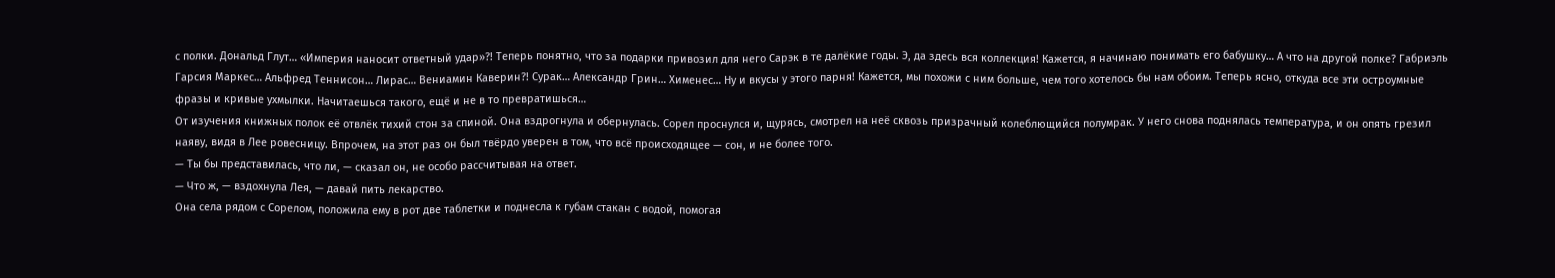с полки. Дональд Глут… «Империя наносит ответный удар»?! Теперь понятно, что за подарки привозил для него Сарэк в те далёкие годы. Э, да здесь вся коллекция! Кажется, я начинаю понимать его бабушку… А что на другой полке? Габриэль Гарсия Маркес… Альфред Теннисон… Лирас… Вениамин Каверин?! Сурак… Александр Грин… Хименес… Ну и вкусы у этого парня! Кажется, мы похожи с ним больше, чем того хотелось бы нам обоим. Теперь ясно, откуда все эти остроумные фразы и кривые ухмылки. Начитаешься такого, ещё и не в то превратишься…
От изучения книжных полок её отвлёк тихий стон за спиной. Она вздрогнула и обернулась. Сорел проснулся и, щурясь, смотрел на неё сквозь призрачный колеблющийся полумрак. У него снова поднялась температура, и он опять грезил наяву, видя в Лее ровесницу. Впрочем, на этот раз он был твёрдо уверен в том, что всё происходящее — сон, и не более того.
— Ты бы представилась, что ли, — сказал он, не особо рассчитывая на ответ.
— Что ж, — вздохнула Лея, — давай пить лекарство.
Она села рядом с Сорелом, положила ему в рот две таблетки и поднесла к губам стакан с водой, помогая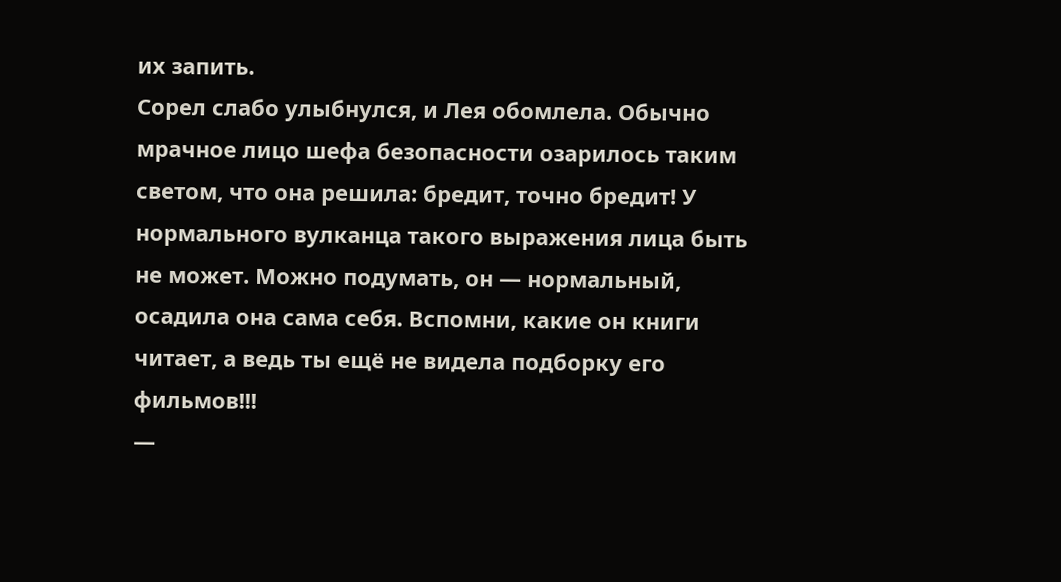их запить.
Сорел слабо улыбнулся, и Лея обомлела. Обычно мрачное лицо шефа безопасности озарилось таким светом, что она решила: бредит, точно бредит! У нормального вулканца такого выражения лица быть не может. Можно подумать, он — нормальный, осадила она сама себя. Вспомни, какие он книги читает, а ведь ты ещё не видела подборку его фильмов!!!
—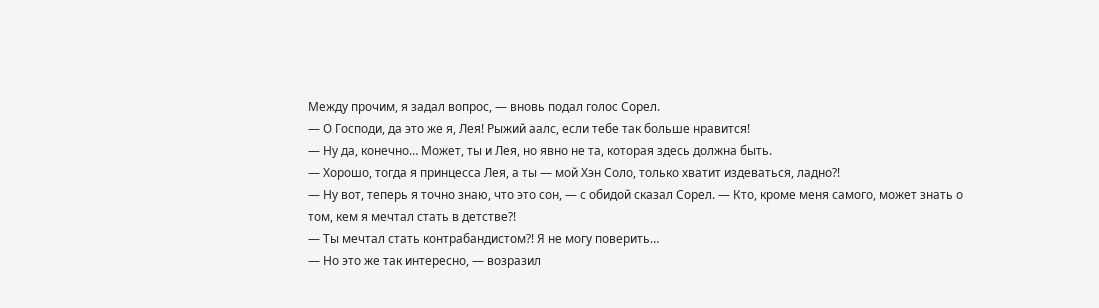Между прочим, я задал вопрос, — вновь подал голос Сорел.
— О Господи, да это же я, Лея! Рыжий аалс, если тебе так больше нравится!
— Ну да, конечно… Может, ты и Лея, но явно не та, которая здесь должна быть.
— Хорошо, тогда я принцесса Лея, а ты — мой Хэн Соло, только хватит издеваться, ладно?!
— Ну вот, теперь я точно знаю, что это сон, — с обидой сказал Сорел. — Кто, кроме меня самого, может знать о том, кем я мечтал стать в детстве?!
— Ты мечтал стать контрабандистом?! Я не могу поверить…
— Но это же так интересно, — возразил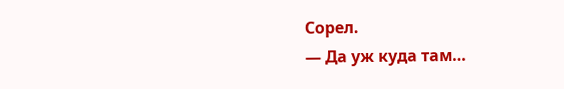Сорел.
— Да уж куда там…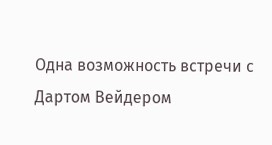Одна возможность встречи с Дартом Вейдером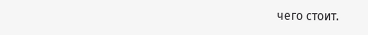чего стоит.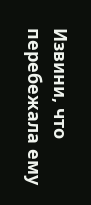Извини, что перебежала ему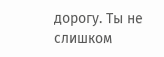дорогу. Ты не слишком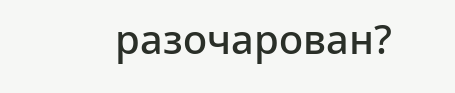разочарован?